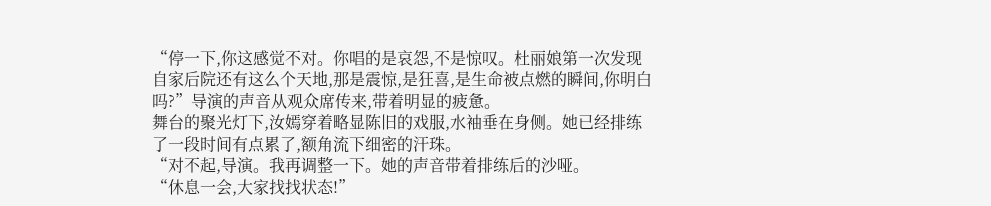“停一下,你这感觉不对。你唱的是哀怨,不是惊叹。杜丽娘第一次发现自家后院还有这么个天地,那是震惊,是狂喜,是生命被点燃的瞬间,你明白吗?”导演的声音从观众席传来,带着明显的疲惫。
舞台的聚光灯下,汝嫣穿着略显陈旧的戏服,水袖垂在身侧。她已经排练了一段时间有点累了,额角流下细密的汗珠。
“对不起,导演。我再调整一下。她的声音带着排练后的沙哑。
“休息一会,大家找找状态!”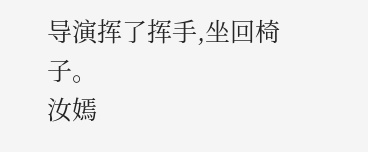导演挥了挥手,坐回椅子。
汝嫣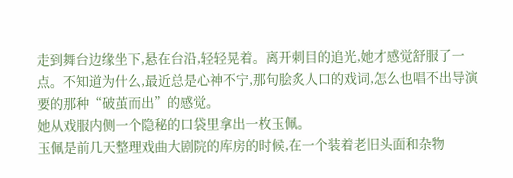走到舞台边缘坐下,悬在台沿,轻轻晃着。离开刺目的追光,她才感觉舒服了一点。不知道为什么,最近总是心神不宁,那句脍炙人口的戏词,怎么也唱不出导演要的那种“破茧而出”的感觉。
她从戏服内侧一个隐秘的口袋里拿出一枚玉佩。
玉佩是前几天整理戏曲大剧院的库房的时候,在一个装着老旧头面和杂物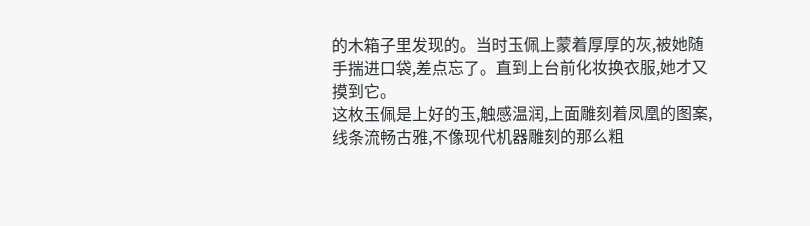的木箱子里发现的。当时玉佩上蒙着厚厚的灰,被她随手揣进口袋,差点忘了。直到上台前化妆换衣服,她才又摸到它。
这枚玉佩是上好的玉,触感温润,上面雕刻着凤凰的图案,线条流畅古雅,不像现代机器雕刻的那么粗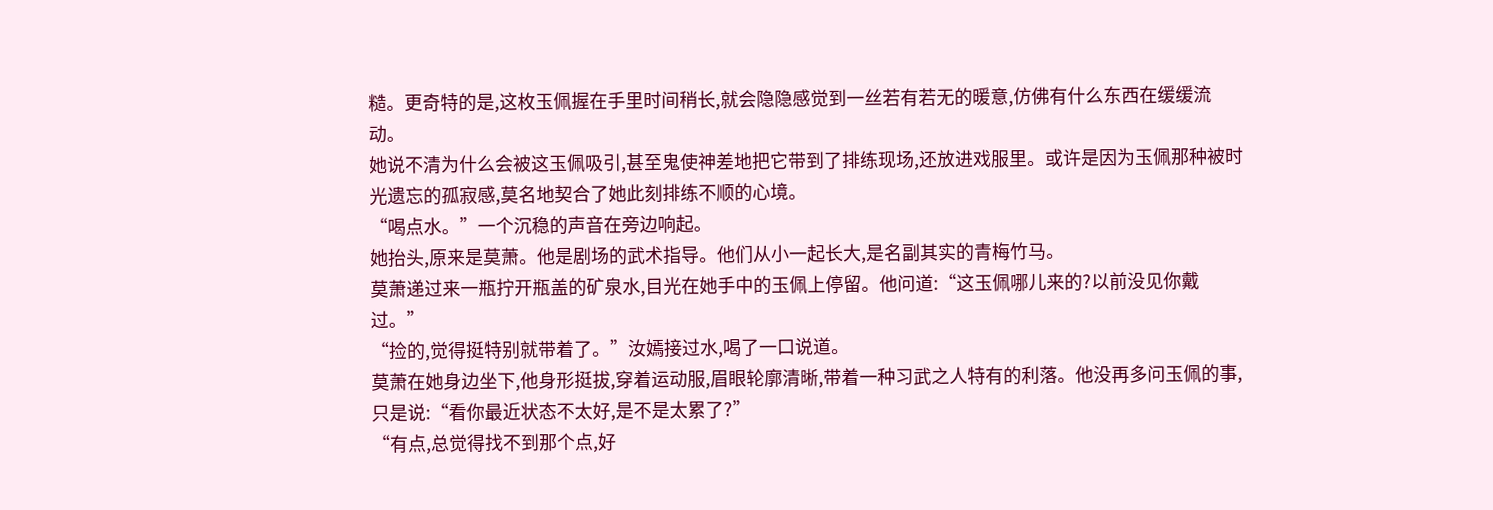糙。更奇特的是,这枚玉佩握在手里时间稍长,就会隐隐感觉到一丝若有若无的暖意,仿佛有什么东西在缓缓流动。
她说不清为什么会被这玉佩吸引,甚至鬼使神差地把它带到了排练现场,还放进戏服里。或许是因为玉佩那种被时光遗忘的孤寂感,莫名地契合了她此刻排练不顺的心境。
“喝点水。”一个沉稳的声音在旁边响起。
她抬头,原来是莫萧。他是剧场的武术指导。他们从小一起长大,是名副其实的青梅竹马。
莫萧递过来一瓶拧开瓶盖的矿泉水,目光在她手中的玉佩上停留。他问道:“这玉佩哪儿来的?以前没见你戴过。”
“捡的,觉得挺特别就带着了。”汝嫣接过水,喝了一口说道。
莫萧在她身边坐下,他身形挺拔,穿着运动服,眉眼轮廓清晰,带着一种习武之人特有的利落。他没再多问玉佩的事,只是说:“看你最近状态不太好,是不是太累了?”
“有点,总觉得找不到那个点,好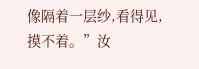像隔着一层纱,看得见,摸不着。”汝